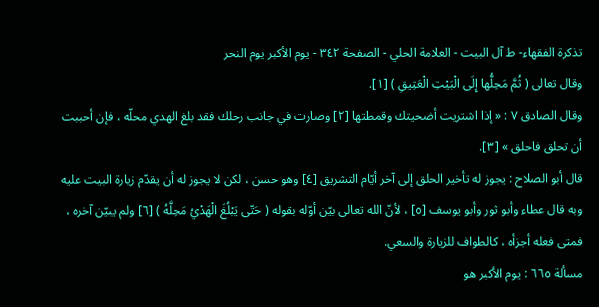تذكرة الفقهاء- ط آل البيت - العلامة الحلي - الصفحة ٣٤٢ - يوم الأكبر يوم النحر
وقال تعالى ( ثُمَّ مَحِلُّها إِلَى الْبَيْتِ الْعَتِيقِ ) [١].
وقال الصادق ٧ : « إذا اشتريت أضحيتك وقمطتها [٢] وصارت في جانب رحلك فقد بلغ الهدي محلّه ، فإن أحببت أن تحلق فاحلق » [٣].
قال أبو الصلاح : يجوز له تأخير الحلق إلى آخر أيّام التشريق [٤] وهو حسن ، لكن لا يجوز له أن يقدّم زيارة البيت عليه وبه قال عطاء وأبو ثور وأبو يوسف [٥] ، لأنّ الله تعالى بيّن أوّله بقوله ( حَتّى يَبْلُغَ الْهَدْيُ مَحِلَّهُ ) [٦] ولم يبيّن آخره ، فمتى فعله أجزأه ، كالطواف للزيارة والسعي.
مسألة ٦٦٥ : يوم الأكبر هو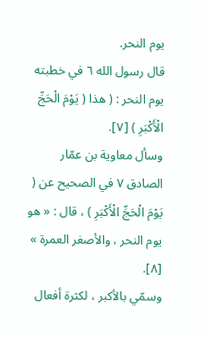يوم النحر.
قال رسول الله ٦ في خطبته يوم النحر : ( هذا ( يَوْمَ الْحَجِّ الْأَكْبَرِ ) [٧].
وسأل معاوية بن عمّار الصادق ٧ في الصحيح عن ( يَوْمَ الْحَجِّ الْأَكْبَرِ ) ، قال : « هو يوم النحر ، والأصغر العمرة » [٨].
وسمّي بالأكبر ، لكثرة أفعال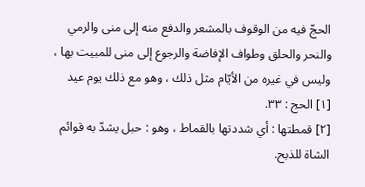الحجّ فيه من الوقوف بالمشعر والدفع منه إلى منى والرمي والنحر والحلق وطواف الإفاضة والرجوع إلى منى للمبيت بها ، وليس في غيره من الأيّام مثل ذلك ، وهو مع ذلك يوم عيد
[١] الحج : ٣٣.
[٢] قمطتها : أي شددتها بالقماط ، وهو : حبل يشدّ به قوائم الشاة للذبح.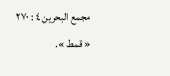مجمع البحرين ٤ : ٢٧٠ « قمط ».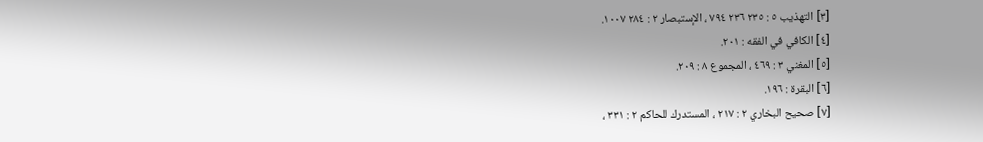[٣] التهذيب ٥ : ٢٣٥ ٢٣٦ ٧٩٤ ، الإستبصار ٢ : ٢٨٤ ١٠٠٧.
[٤] الكافي في الفقه : ٢٠١.
[٥] المغني ٣ : ٤٦٩ ، المجموع ٨ : ٢٠٩.
[٦] البقرة : ١٩٦.
[٧] صحيح البخاري ٢ : ٢١٧ ، المستدرك للحاكم ٢ : ٣٣١ ،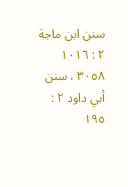سنن ابن ماجة ٢ : ١٠١٦ ٣٠٥٨ ، سنن أبي داود ٢ : ١٩٥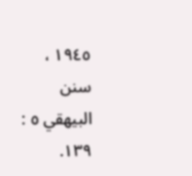١٩٤٥ ، سنن البيهقي ٥ : ١٣٩.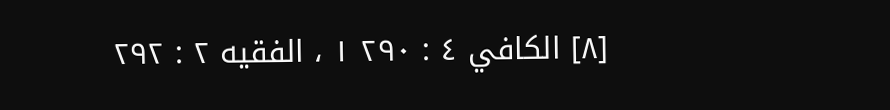[٨] الكافي ٤ : ٢٩٠ ١ ، الفقيه ٢ : ٢٩٢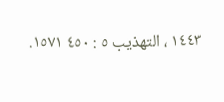١٤٤٣ ، التهذيب ٥ : ٤٥٠ ١٥٧١.